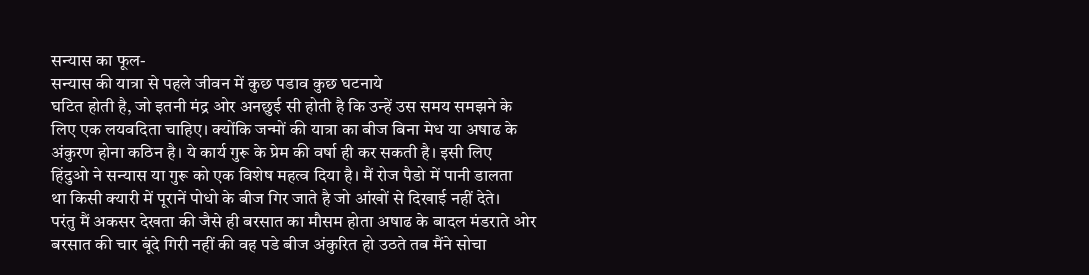सन्यास का फूल-
सन्यास की यात्रा से पहले जीवन में कुछ पडाव कुछ घटनाये
घटित होती है, जो इतनी मंद्र ओर अनछुई सी होती है कि उन्हें उस समय समझने के
लिए एक लयवदिता चाहिए। क्योंकि जन्मों की यात्रा का बीज बिना मेध या अषाढ के
अंकुरण होना कठिन है। ये कार्य गुरू के प्रेम की वर्षा ही कर सकती है। इसी लिए
हिंदुओ ने सन्यास या गुरू को एक विशेष महत्व दिया है। मैं रोज पैडो में पानी डालता
था किसी क्यारी में पूरानें पोधो के बीज गिर जाते है जो आंखों से दिखाई नहीं देते।
परंतु मैं अकसर देखता की जैसे ही बरसात का मौसम होता अषाढ के बादल मंडराते ओर
बरसात की चार बूंदे गिरी नहीं की वह पडे बीज अंकुरित हो उठते तब मैंने सोचा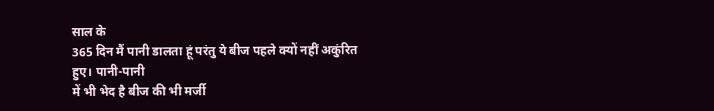साल के
365 दिन मैं पानी डालता हूं परंतु ये बीज पहले क्यों नहीं अकुंरित हुए। पानी-पानी
में भी भेद है बीज की भी मर्जी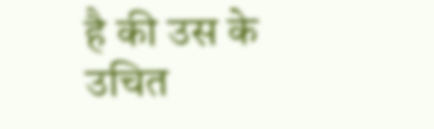है की उस के उचित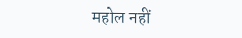महोल नहीं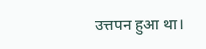उत्तपन हुआ था।